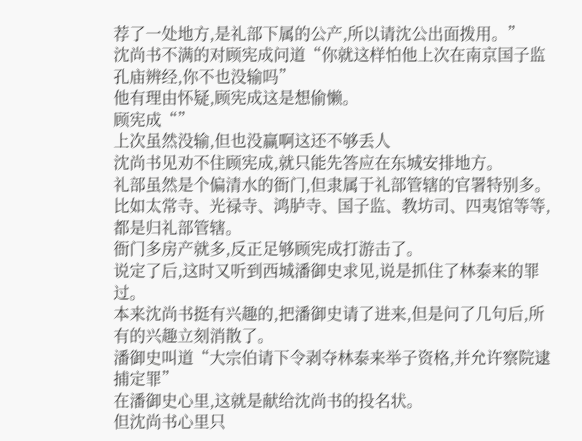荐了一处地方,是礼部下属的公产,所以请沈公出面拨用。”
沈尚书不满的对顾宪成问道“你就这样怕他上次在南京国子监孔庙辨经,你不也没输吗”
他有理由怀疑,顾宪成这是想偷懒。
顾宪成“”
上次虽然没输,但也没赢啊这还不够丢人
沈尚书见劝不住顾宪成,就只能先答应在东城安排地方。
礼部虽然是个偏清水的衙门,但隶属于礼部管辖的官署特别多。
比如太常寺、光禄寺、鸿胪寺、国子监、教坊司、四夷馆等等,都是归礼部管辖。
衙门多房产就多,反正足够顾宪成打游击了。
说定了后,这时又听到西城潘御史求见,说是抓住了林泰来的罪过。
本来沈尚书挺有兴趣的,把潘御史请了进来,但是问了几句后,所有的兴趣立刻消散了。
潘御史叫道“大宗伯请下令剥夺林泰来举子资格,并允许察院逮捕定罪”
在潘御史心里,这就是献给沈尚书的投名状。
但沈尚书心里只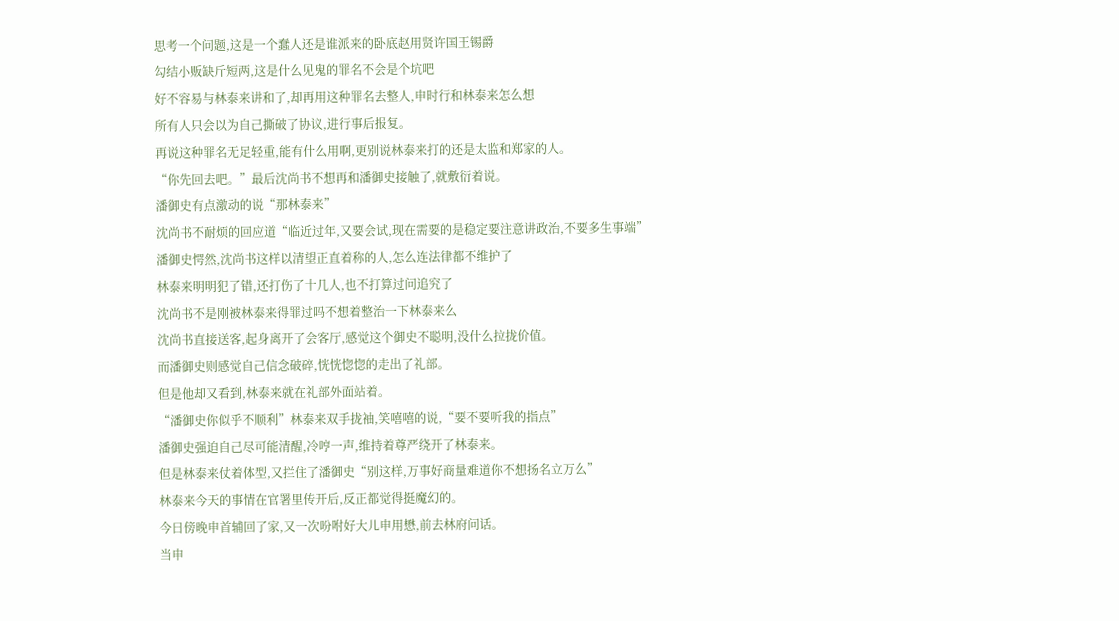思考一个问题,这是一个蠢人还是谁派来的卧底赵用贤许国王锡爵
勾结小贩缺斤短两,这是什么见鬼的罪名不会是个坑吧
好不容易与林泰来讲和了,却再用这种罪名去整人,申时行和林泰来怎么想
所有人只会以为自己撕破了协议,进行事后报复。
再说这种罪名无足轻重,能有什么用啊,更别说林泰来打的还是太监和郑家的人。
“你先回去吧。”最后沈尚书不想再和潘御史接触了,就敷衍着说。
潘御史有点激动的说“那林泰来”
沈尚书不耐烦的回应道“临近过年,又要会试,现在需要的是稳定要注意讲政治,不要多生事端”
潘御史愕然,沈尚书这样以清望正直着称的人,怎么连法律都不维护了
林泰来明明犯了错,还打伤了十几人,也不打算过问追究了
沈尚书不是刚被林泰来得罪过吗不想着整治一下林泰来么
沈尚书直接送客,起身离开了会客厅,感觉这个御史不聪明,没什么拉拢价值。
而潘御史则感觉自己信念破碎,恍恍惚惚的走出了礼部。
但是他却又看到,林泰来就在礼部外面站着。
“潘御史你似乎不顺利”林泰来双手拢袖,笑嘻嘻的说,“要不要听我的指点”
潘御史强迫自己尽可能清醒,冷哼一声,维持着尊严绕开了林泰来。
但是林泰来仗着体型,又拦住了潘御史“别这样,万事好商量难道你不想扬名立万么”
林泰来今天的事情在官署里传开后,反正都觉得挺魔幻的。
今日傍晚申首辅回了家,又一次吩咐好大儿申用懋,前去林府问话。
当申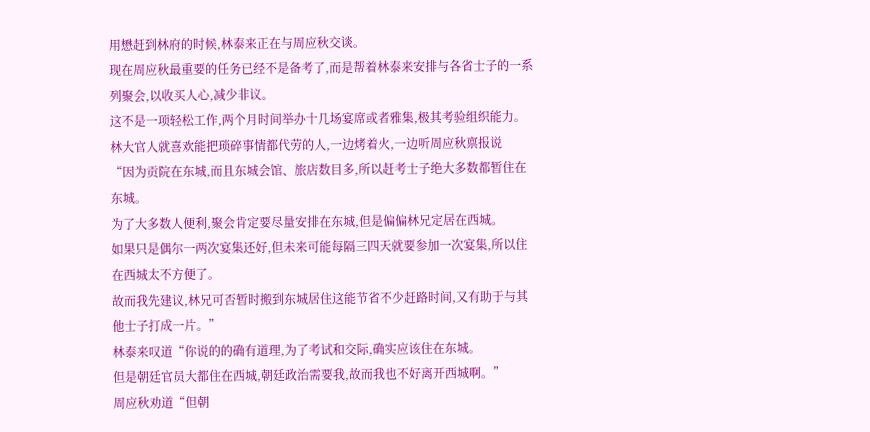用懋赶到林府的时候,林泰来正在与周应秋交谈。
现在周应秋最重要的任务已经不是备考了,而是帮着林泰来安排与各省士子的一系列聚会,以收买人心,减少非议。
这不是一项轻松工作,两个月时间举办十几场宴席或者雅集,极其考验组织能力。
林大官人就喜欢能把琐碎事情都代劳的人,一边烤着火,一边听周应秋禀报说
“因为贡院在东城,而且东城会馆、旅店数目多,所以赶考士子绝大多数都暂住在东城。
为了大多数人便利,聚会肯定要尽量安排在东城,但是偏偏林兄定居在西城。
如果只是偶尔一两次宴集还好,但未来可能每隔三四天就要参加一次宴集,所以住在西城太不方便了。
故而我先建议,林兄可否暂时搬到东城居住这能节省不少赶路时间,又有助于与其他士子打成一片。”
林泰来叹道“你说的的确有道理,为了考试和交际,确实应该住在东城。
但是朝廷官员大都住在西城,朝廷政治需要我,故而我也不好离开西城啊。”
周应秋劝道“但朝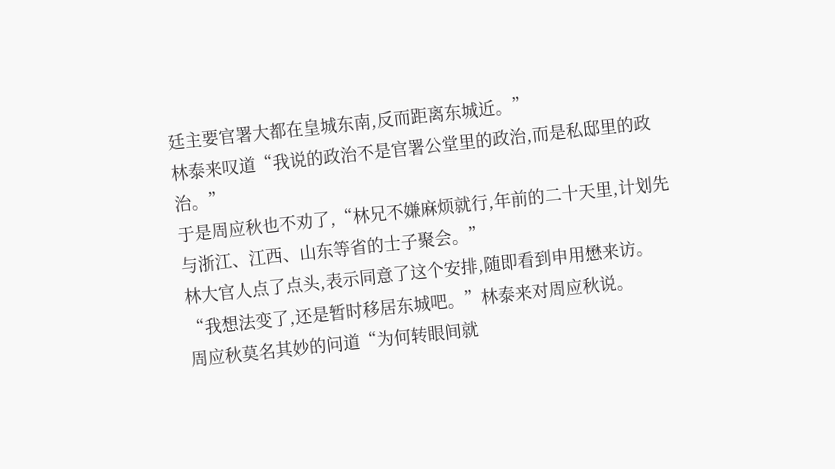廷主要官署大都在皇城东南,反而距离东城近。”
林泰来叹道“我说的政治不是官署公堂里的政治,而是私邸里的政治。”
于是周应秋也不劝了,“林兄不嫌麻烦就行,年前的二十天里,计划先与浙江、江西、山东等省的士子聚会。”
林大官人点了点头,表示同意了这个安排,随即看到申用懋来访。
“我想法变了,还是暂时移居东城吧。”林泰来对周应秋说。
周应秋莫名其妙的问道“为何转眼间就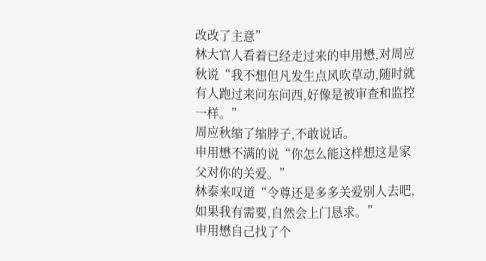改改了主意”
林大官人看着已经走过来的申用懋,对周应秋说“我不想但凡发生点风吹草动,随时就有人跑过来问东问西,好像是被审查和监控一样。”
周应秋缩了缩脖子,不敢说话。
申用懋不满的说“你怎么能这样想这是家父对你的关爱。”
林泰来叹道“令尊还是多多关爱别人去吧,如果我有需要,自然会上门恳求。”
申用懋自己找了个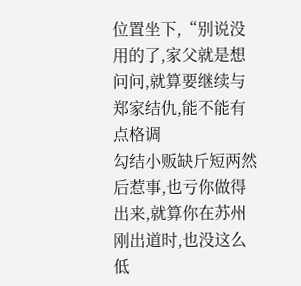位置坐下,“别说没用的了,家父就是想问问,就算要继续与郑家结仇,能不能有点格调
勾结小贩缺斤短两然后惹事,也亏你做得出来,就算你在苏州刚出道时,也没这么低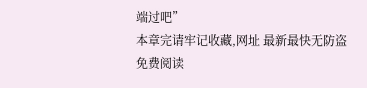端过吧”
本章完请牢记收藏,网址 最新最快无防盗免费阅读